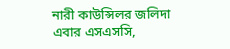নারী কাউন্সিলর জলিদা এবার এসএসসি,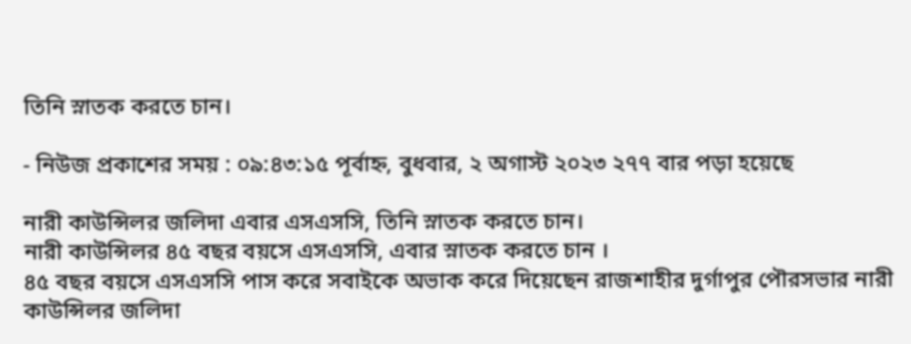তিনি স্নাতক করতে চান।

- নিউজ প্রকাশের সময় : ০৯:৪৩:১৫ পূর্বাহ্ন, বুধবার, ২ অগাস্ট ২০২৩ ২৭৭ বার পড়া হয়েছে

নারী কাউন্সিলর জলিদা এবার এসএসসি, তিনি স্নাতক করতে চান।
নারী কাউন্সিলর ৪৫ বছর বয়সে এসএসসি, এবার স্নাতক করতে চান ।
৪৫ বছর বয়সে এসএসসি পাস করে সবাইকে অভাক করে দিয়েছেন রাজশাহীর দুর্গাপুর পৌরসভার নারী কাউন্সিলর জলিদা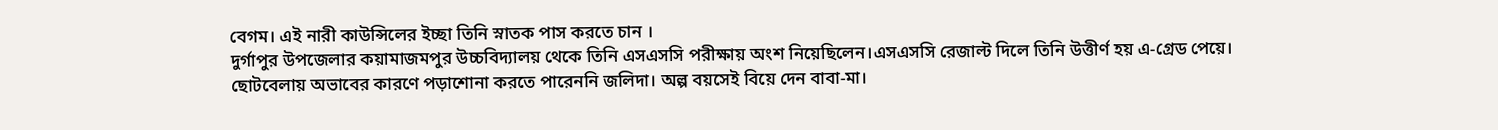বেগম। এই নারী কাউন্সিলের ইচ্ছা তিনি স্নাতক পাস করতে চান ।
দুর্গাপুর উপজেলার কয়ামাজমপুর উচ্চবিদ্যালয় থেকে তিনি এসএসসি পরীক্ষায় অংশ নিয়েছিলেন।এসএসসি রেজাল্ট দিলে তিনি উত্তীর্ণ হয় এ-গ্রেড পেয়ে।
ছোটবেলায় অভাবের কারণে পড়াশোনা করতে পারেননি জলিদা। অল্প বয়সেই বিয়ে দেন বাবা-মা।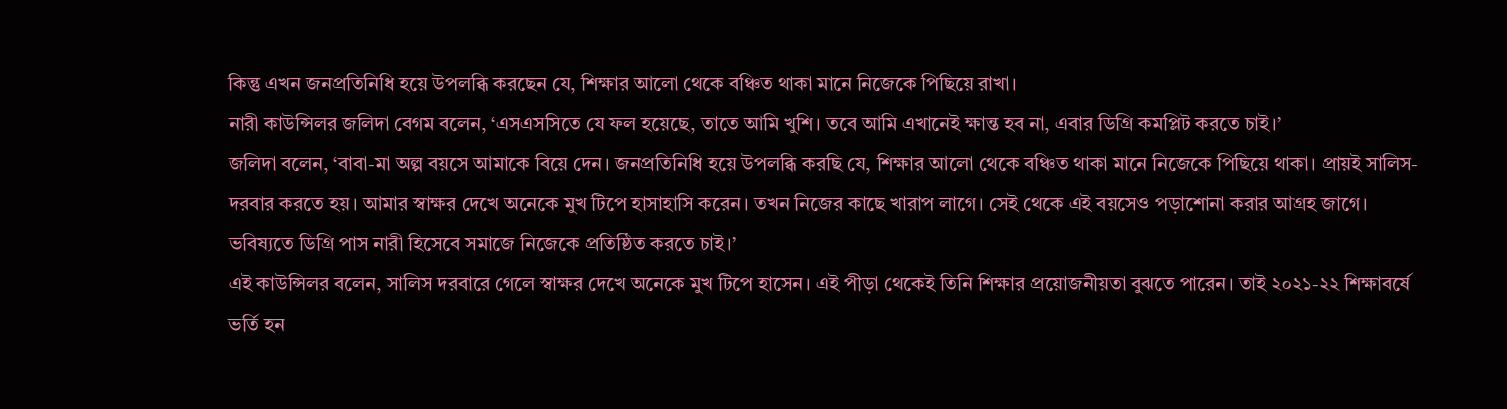কিন্তু এখন জনপ্রতিনিধি হয়ে উপলব্ধি করছেন যে, শিক্ষার আলো থেকে বঞ্চিত থাকা মানে নিজেকে পিছিয়ে রাখা।
নারী কাউন্সিলর জলিদা বেগম বলেন, ‘এসএসসিতে যে ফল হয়েছে, তাতে আমি খুশি। তবে আমি এখানেই ক্ষান্ত হব না, এবার ডিগ্রি কমপ্লিট করতে চাই।’
জলিদা বলেন, ‘বাবা-মা অল্প বয়সে আমাকে বিয়ে দেন। জনপ্রতিনিধি হয়ে উপলব্ধি করছি যে, শিক্ষার আলো থেকে বঞ্চিত থাকা মানে নিজেকে পিছিয়ে থাকা। প্রায়ই সালিস-দরবার করতে হয়। আমার স্বাক্ষর দেখে অনেকে মুখ টিপে হাসাহাসি করেন। তখন নিজের কাছে খারাপ লাগে। সেই থেকে এই বয়সেও পড়াশোনা করার আগ্রহ জাগে। ভবিষ্যতে ডিগ্রি পাস নারী হিসেবে সমাজে নিজেকে প্রতিষ্ঠিত করতে চাই।’
এই কাউন্সিলর বলেন, সালিস দরবারে গেলে স্বাক্ষর দেখে অনেকে মুখ টিপে হাসেন। এই পীড়া থেকেই তিনি শিক্ষার প্রয়োজনীয়তা বুঝতে পারেন। তাই ২০২১-২২ শিক্ষাবর্ষে ভর্তি হন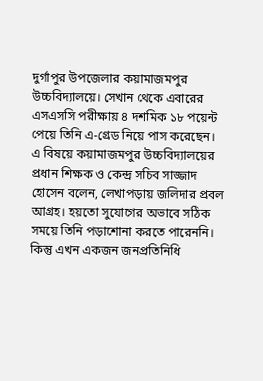দুর্গাপুর উপজেলার কয়ামাজমপুর উচ্চবিদ্যালয়ে। সেখান থেকে এবারের এসএসসি পরীক্ষায় ৪ দশমিক ১৮ পয়েন্ট পেয়ে তিনি এ-গ্রেড নিয়ে পাস করেছেন।
এ বিষয়ে কয়ামাজমপুর উচ্চবিদ্যালয়ের প্রধান শিক্ষক ও কেন্দ্র সচিব সাজ্জাদ হোসেন বলেন, লেখাপড়ায় জলিদার প্রবল আগ্রহ। হয়তো সুযোগের অভাবে সঠিক সময়ে তিনি পড়াশোনা করতে পারেননি। কিন্তু এখন একজন জনপ্রতিনিধি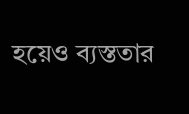হয়েও ব্যস্ততার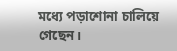মধ্যে পড়াশোনা চালিয়ে গেছেন।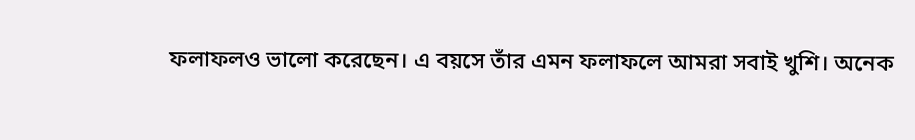ফলাফলও ভালো করেছেন। এ বয়সে তাঁর এমন ফলাফলে আমরা সবাই খুশি। অনেক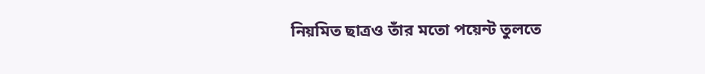নিয়মিত ছাত্রও তাঁর মতো পয়েন্ট তুলতে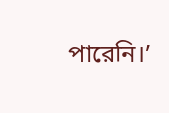পারেনি।’